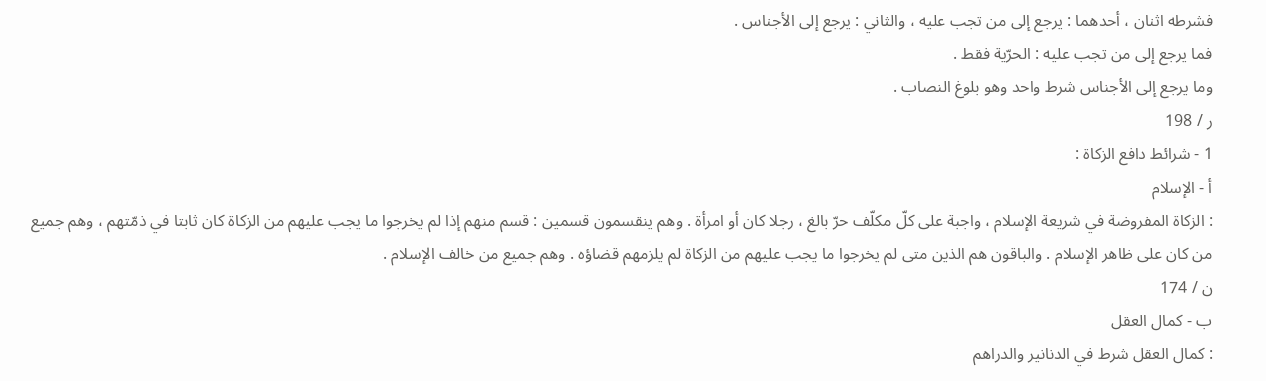فشرطه اثنان ، أحدهما : يرجع إلى من تجب عليه ، والثاني : يرجع إلى الأجناس .
فما يرجع إلى من تجب عليه : الحرّية فقط .
وما يرجع إلى الأجناس شرط واحد وهو بلوغ النصاب .
ر / 198
1 - شرائط دافع الزكاة :
أ - الإسلام
: الزكاة المفروضة في شريعة الإسلام ، واجبة على كلّ مكلّف حرّ بالغ ، رجلا كان أو امرأة . وهم ينقسمون قسمين : قسم منهم إذا لم يخرجوا ما يجب عليهم من الزكاة كان ثابتا في ذمّتهم ، وهم جميع من كان على ظاهر الإسلام . والباقون هم الذين متى لم يخرجوا ما يجب عليهم من الزكاة لم يلزمهم قضاؤه . وهم جميع من خالف الإسلام .
ن / 174
ب - كمال العقل
: كمال العقل شرط في الدنانير والدراهم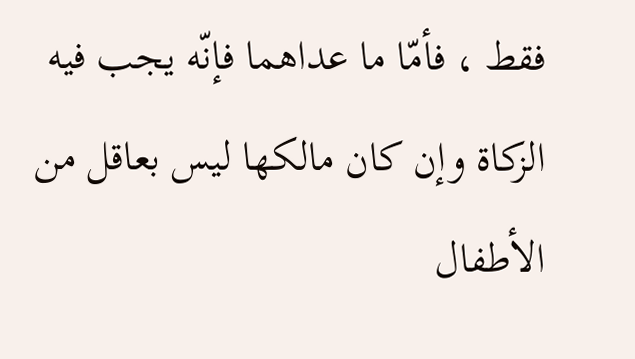فقط ، فأمّا ما عداهما فإنّه يجب فيه الزكاة وإن كان مالكها ليس بعاقل من الأطفال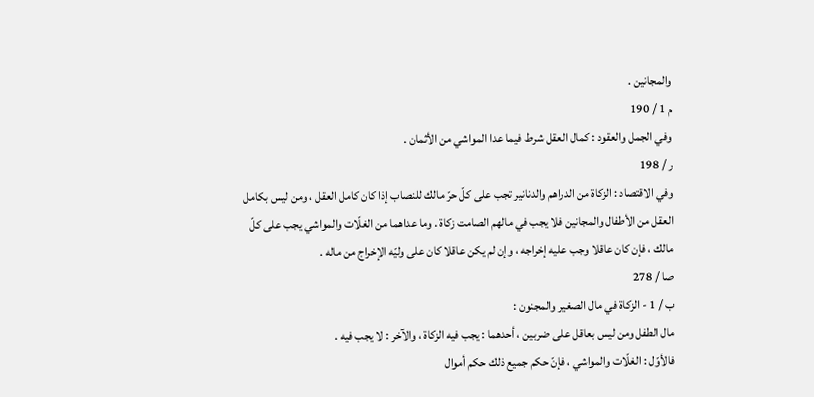والمجانين .
م 1 / 190
وفي الجمل والعقود : كمال العقل شرط فيما عدا المواشي من الأثمان .
ر / 198
وفي الاقتصاد : الزكاة من الدراهم والدنانير تجب على كلّ حرّ مالك للنصاب إذا كان كامل العقل ، ومن ليس بكامل العقل من الأطفال والمجانين فلا يجب في مالهم الصامت زكاة . وما عداهما من الغلّات والمواشي يجب على كلّ مالك ، فإن كان عاقلا وجب عليه إخراجه ، وإن لم يكن عاقلا كان على وليّه الإخراج من ماله .
صا / 278
ب / 1 - الزكاة في مال الصغير والمجنون :
مال الطفل ومن ليس بعاقل على ضربين ، أحدهما : يجب فيه الزكاة ، والآخر : لا يجب فيه .
فالأوّل : الغلّات والمواشي ، فإنّ حكم جميع ذلك حكم أموال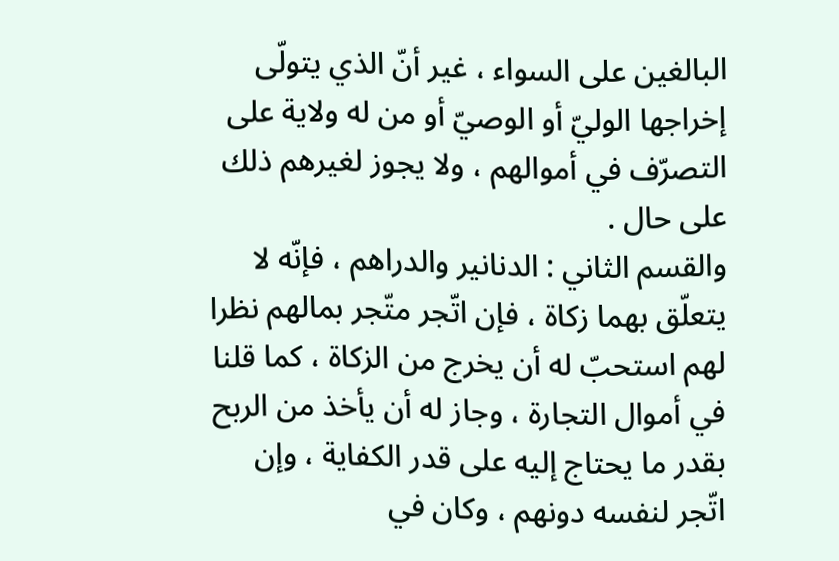البالغين على السواء ، غير أنّ الذي يتولّى إخراجها الوليّ أو الوصيّ أو من له ولاية على التصرّف في أموالهم ، ولا يجوز لغيرهم ذلك على حال .
والقسم الثاني : الدنانير والدراهم ، فإنّه لا يتعلّق بهما زكاة ، فإن اتّجر متّجر بمالهم نظرا لهم استحبّ له أن يخرج من الزكاة ، كما قلنا في أموال التجارة ، وجاز له أن يأخذ من الربح بقدر ما يحتاج إليه على قدر الكفاية ، وإن اتّجر لنفسه دونهم ، وكان في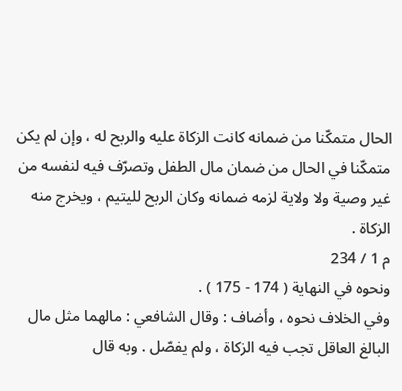الحال متمكّنا من ضمانه كانت الزكاة عليه والربح له ، وإن لم يكن متمكّنا في الحال من ضمان مال الطفل وتصرّف فيه لنفسه من غير وصية ولا ولاية لزمه ضمانه وكان الربح لليتيم ، ويخرج منه الزكاة .
م 1 / 234
ونحوه في النهاية ( 174 - 175 ) .
وفي الخلاف نحوه ، وأضاف : وقال الشافعي : مالهما مثل مال البالغ العاقل تجب فيه الزكاة ، ولم يفصّل . وبه قال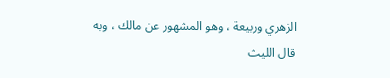الزهري وربيعة ، وهو المشهور عن مالك ، وبه قال الليث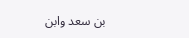بن سعد وابن